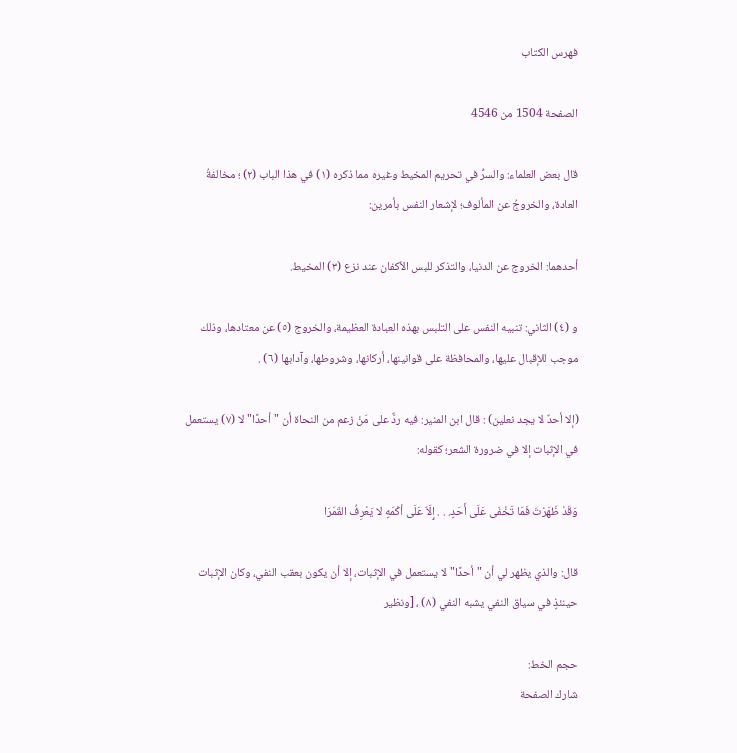فهرس الكتاب

الصفحة 1504 من 4546

قال بعض العلماء: والسرُّ في تحريم المخيط وغيره مما ذكره (١) في هذا الباب (٢) ؛ مخالفةُ العادة، والخروجُ عن المألوف؛ لإشعار النفس بأمرين:

أحدهما: الخروج عن الدنيا، والتذكر للبس الأكفان عند نزع (٣) المخيط.

و (٤) الثاني: تنبيه النفس على التلبس بهذه العبادة العظيمة، والخروج (٥) عن معتادها، وذلك موجب للإقبال عليها، والمحافظة على قوانينها، أركانها، وشروطها، وآدابها (٦) .

(إلا أحدٌ لا يجد نعلين) : قال ابن المنير: فيه ردٌّ على مَنْ زعم من النحاة أن "أحدًا" لا (٧) يستعمل في الإثبات إلا في ضرورة الشعر؛ كقوله:

وَقَدْ ظَهَرْتَ فَمَا تَخْفَى عَلَى أَحَدٍ. . . إِلَاّ عَلَى أكْمَهٍ لا يَعْرِفُ القَمَرَا

قال: والذي يظهر لي أن "أحدًا" لا يستعمل في الإثبات، إلا أن يكون بعقب النفي، وكان الإثبات حينئذٍ في سياق النفي يشبه النفي (٨) ، [ونظير

حجم الخط:
شارك الصفحة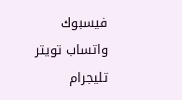فيسبوك واتساب تويتر تليجرام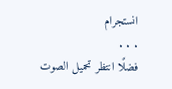انستجرام
. . .
فضلًا انتظر تحميل الصوت